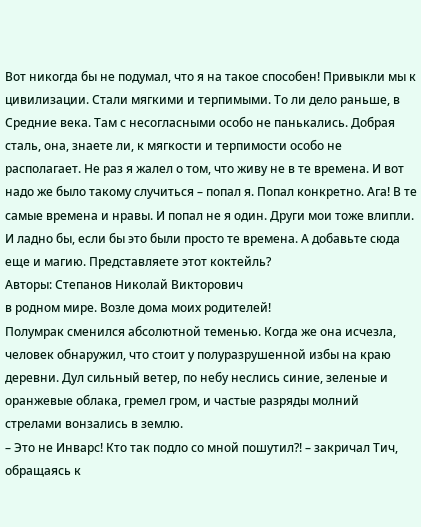Вот никогда бы не подумал, что я на такое способен! Привыкли мы к цивилизации. Стали мягкими и терпимыми. То ли дело раньше, в Средние века. Там с несогласными особо не панькались. Добрая сталь, она, знаете ли, к мягкости и терпимости особо не располагает. Не раз я жалел о том, что живу не в те времена. И вот надо же было такому случиться – попал я. Попал конкретно. Ага! В те самые времена и нравы. И попал не я один. Други мои тоже влипли. И ладно бы, если бы это были просто те времена. А добавьте сюда еще и магию. Представляете этот коктейль?
Авторы: Степанов Николай Викторович
в родном мире. Возле дома моих родителей!
Полумрак сменился абсолютной теменью. Когда же она исчезла, человек обнаружил, что стоит у полуразрушенной избы на краю деревни. Дул сильный ветер, по небу неслись синие, зеленые и оранжевые облака, гремел гром, и частые разряды молний стрелами вонзались в землю.
– Это не Инварс! Кто так подло со мной пошутил?! – закричал Тич, обращаясь к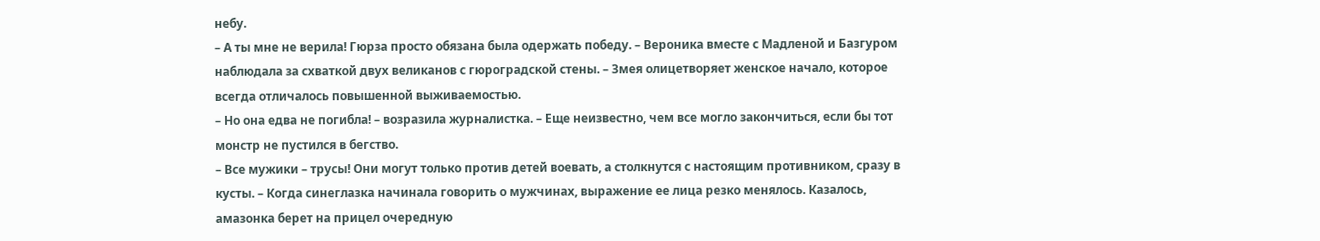небу.
– А ты мне не верила! Гюрза просто обязана была одержать победу. – Вероника вместе с Мадленой и Базгуром наблюдала за схваткой двух великанов с гюроградской стены. – Змея олицетворяет женское начало, которое всегда отличалось повышенной выживаемостью.
– Но она едва не погибла! – возразила журналистка. – Еще неизвестно, чем все могло закончиться, если бы тот монстр не пустился в бегство.
– Все мужики – трусы! Они могут только против детей воевать, а столкнутся с настоящим противником, сразу в кусты. – Когда синеглазка начинала говорить о мужчинах, выражение ее лица резко менялось. Казалось, амазонка берет на прицел очередную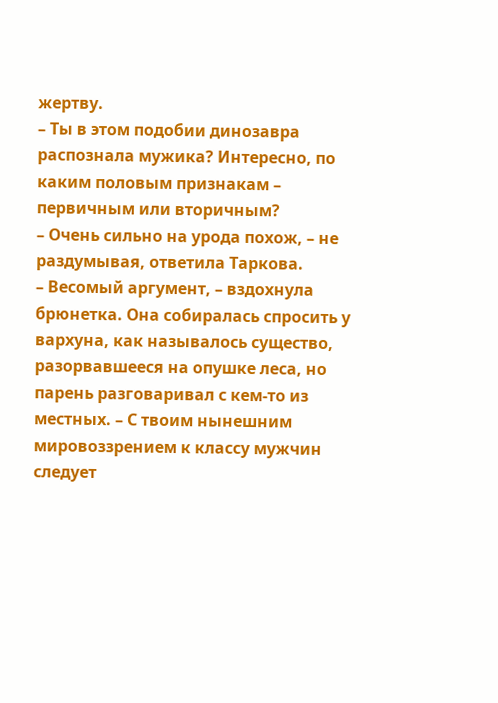жертву.
– Ты в этом подобии динозавра распознала мужика? Интересно, по каким половым признакам – первичным или вторичным?
– Очень сильно на урода похож, – не раздумывая, ответила Таркова.
– Весомый аргумент, – вздохнула брюнетка. Она собиралась спросить у вархуна, как называлось существо, разорвавшееся на опушке леса, но парень разговаривал с кем-то из местных. – С твоим нынешним мировоззрением к классу мужчин следует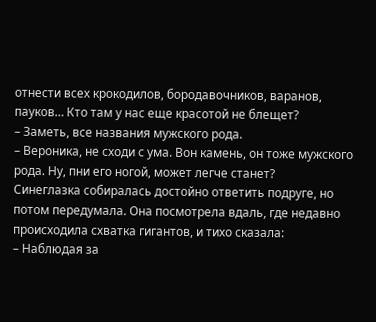отнести всех крокодилов, бородавочников, варанов, пауков… Кто там у нас еще красотой не блещет?
– Заметь, все названия мужского рода.
– Вероника, не сходи с ума. Вон камень, он тоже мужского рода. Ну, пни его ногой, может легче станет?
Синеглазка собиралась достойно ответить подруге, но потом передумала. Она посмотрела вдаль, где недавно происходила схватка гигантов, и тихо сказала:
– Наблюдая за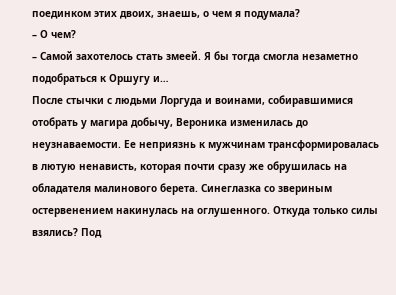поединком этих двоих, знаешь, о чем я подумала?
– О чем?
– Самой захотелось стать змеей. Я бы тогда смогла незаметно подобраться к Оршугу и…
После стычки с людьми Лоргуда и воинами, собиравшимися отобрать у магира добычу, Вероника изменилась до неузнаваемости. Ее неприязнь к мужчинам трансформировалась в лютую ненависть, которая почти сразу же обрушилась на обладателя малинового берета. Синеглазка со звериным остервенением накинулась на оглушенного. Откуда только силы взялись? Под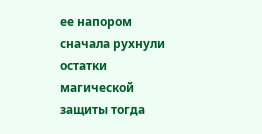ее напором сначала рухнули остатки магической защиты тогда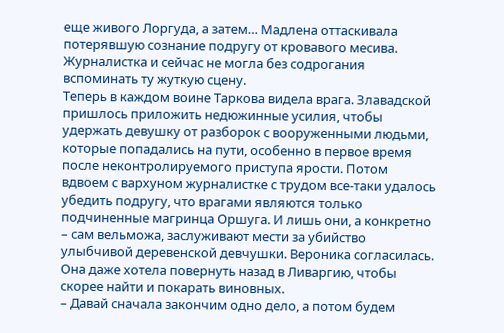еще живого Лоргуда, а затем… Мадлена оттаскивала потерявшую сознание подругу от кровавого месива. Журналистка и сейчас не могла без содрогания вспоминать ту жуткую сцену.
Теперь в каждом воине Таркова видела врага. Злавадской пришлось приложить недюжинные усилия, чтобы удержать девушку от разборок с вооруженными людьми, которые попадались на пути, особенно в первое время после неконтролируемого приступа ярости. Потом вдвоем с вархуном журналистке с трудом все-таки удалось убедить подругу, что врагами являются только подчиненные магринца Оршуга. И лишь они, а конкретно – сам вельможа, заслуживают мести за убийство улыбчивой деревенской девчушки. Вероника согласилась. Она даже хотела повернуть назад в Ливаргию, чтобы скорее найти и покарать виновных.
– Давай сначала закончим одно дело, а потом будем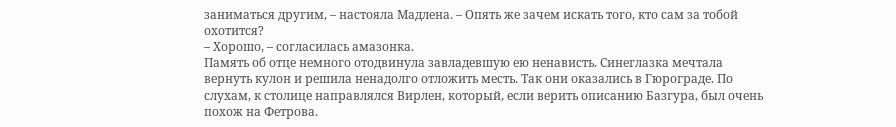заниматься другим, – настояла Мадлена. – Опять же зачем искать того, кто сам за тобой охотится?
– Хорошо, – согласилась амазонка.
Память об отце немного отодвинула завладевшую ею ненависть. Синеглазка мечтала вернуть кулон и решила ненадолго отложить месть. Так они оказались в Гюрограде. По слухам, к столице направлялся Вирлен, который, если верить описанию Базгура, был очень похож на Фетрова.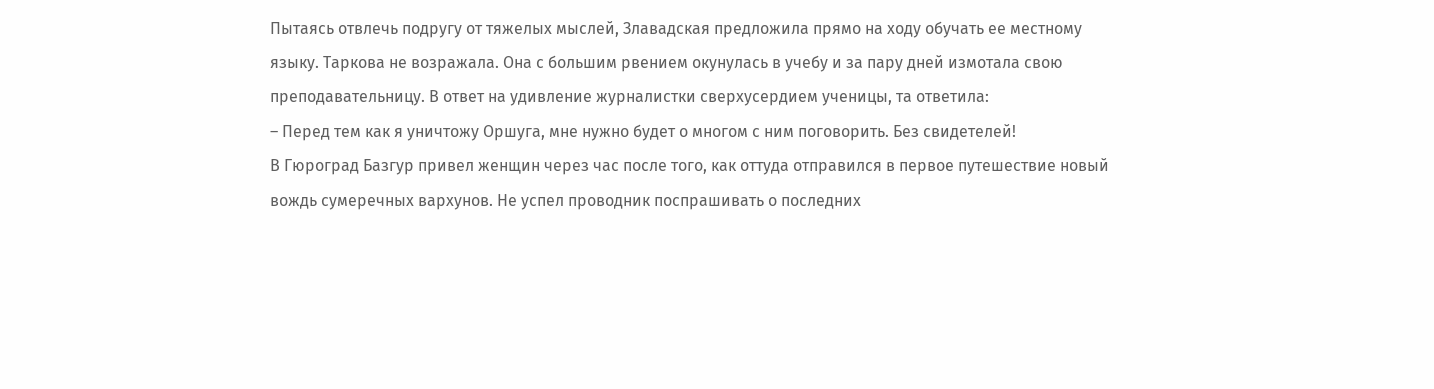Пытаясь отвлечь подругу от тяжелых мыслей, Злавадская предложила прямо на ходу обучать ее местному языку. Таркова не возражала. Она с большим рвением окунулась в учебу и за пару дней измотала свою преподавательницу. В ответ на удивление журналистки сверхусердием ученицы, та ответила:
– Перед тем как я уничтожу Оршуга, мне нужно будет о многом с ним поговорить. Без свидетелей!
В Гюроград Базгур привел женщин через час после того, как оттуда отправился в первое путешествие новый вождь сумеречных вархунов. Не успел проводник поспрашивать о последних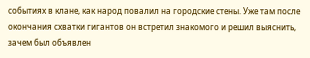событиях в клане, как народ повалил на городские стены. Уже там после окончания схватки гигантов он встретил знакомого и решил выяснить, зачем был объявлен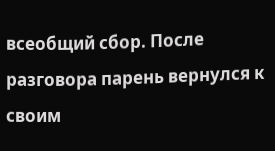всеобщий сбор. После разговора парень вернулся к своим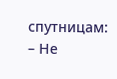спутницам:
– Не